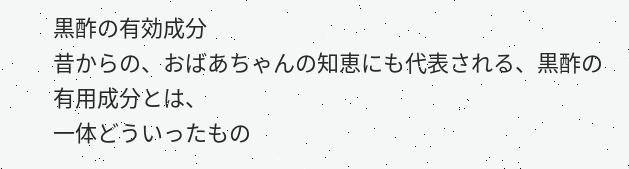黒酢の有効成分
昔からの、おばあちゃんの知恵にも代表される、黒酢の有用成分とは、
一体どういったもの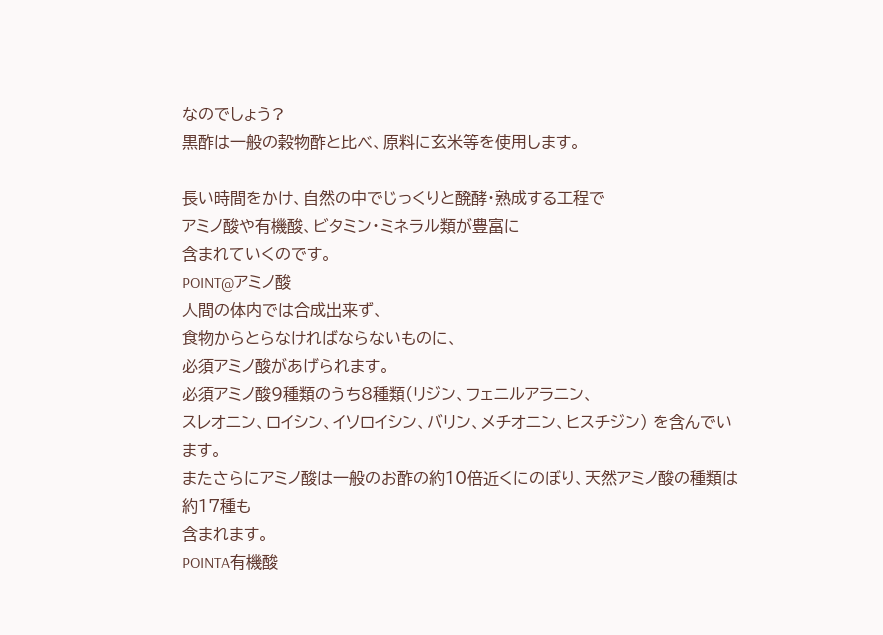なのでしょう?
黒酢は一般の穀物酢と比べ、原料に玄米等を使用します。

長い時間をかけ、自然の中でじっくりと醗酵・熟成する工程で
アミノ酸や有機酸、ビタミン・ミネラル類が豊富に
含まれていくのです。
POINT@アミノ酸
人間の体内では合成出来ず、
食物からとらなければならないものに、
必須アミノ酸があげられます。
必須アミノ酸9種類のうち8種類(リジン、フェニルアラニン、
スレオニン、ロイシン、イソロイシン、バリン、メチオニン、ヒスチジン) を含んでいます。
またさらにアミノ酸は一般のお酢の約10倍近くにのぼり、天然アミノ酸の種類は約17種も
含まれます。
POINTA有機酸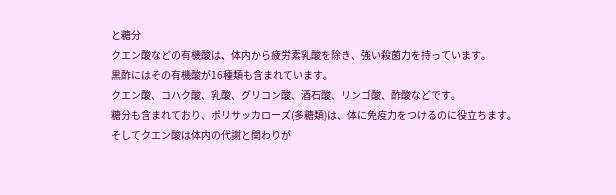と糖分
クエン酸などの有機酸は、体内から疲労素乳酸を除き、強い殺菌力を持っています。
黒酢にはその有機酸が16種類も含まれています。
クエン酸、コハク酸、乳酸、グリコン酸、酒石酸、リンゴ酸、酢酸などです。
糖分も含まれており、ポリサッカローズ(多糖類)は、体に免疫力をつけるのに役立ちます。
そしてクエン酸は体内の代謝と関わりが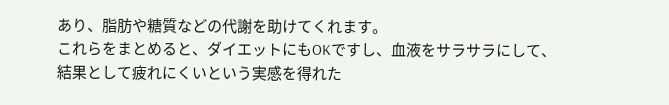あり、脂肪や糖質などの代謝を助けてくれます。
これらをまとめると、ダイエットにもOKですし、血液をサラサラにして、
結果として疲れにくいという実感を得れた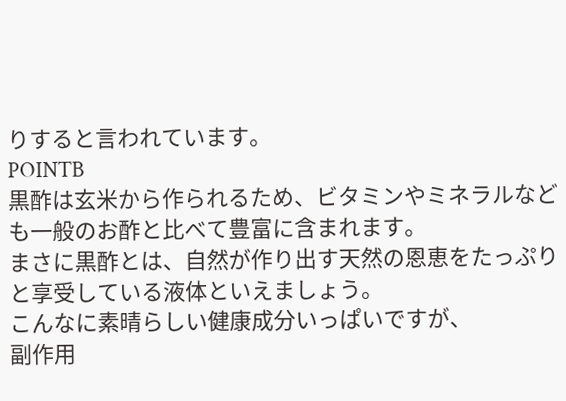りすると言われています。
POINTB
黒酢は玄米から作られるため、ビタミンやミネラルなども一般のお酢と比べて豊富に含まれます。
まさに黒酢とは、自然が作り出す天然の恩恵をたっぷりと享受している液体といえましょう。
こんなに素晴らしい健康成分いっぱいですが、
副作用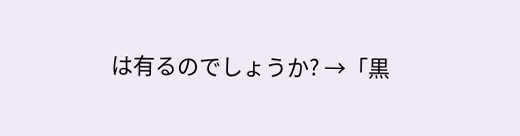は有るのでしょうか? →「黒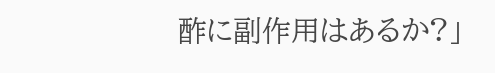酢に副作用はあるか?」